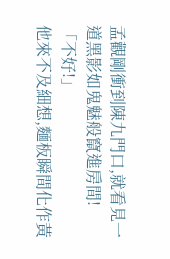孟觀剛衝到陳九門口,就看見一道黑影如鬼魅般竄進房間!
「不好!」
他來不及細想,麵板瞬間化作黃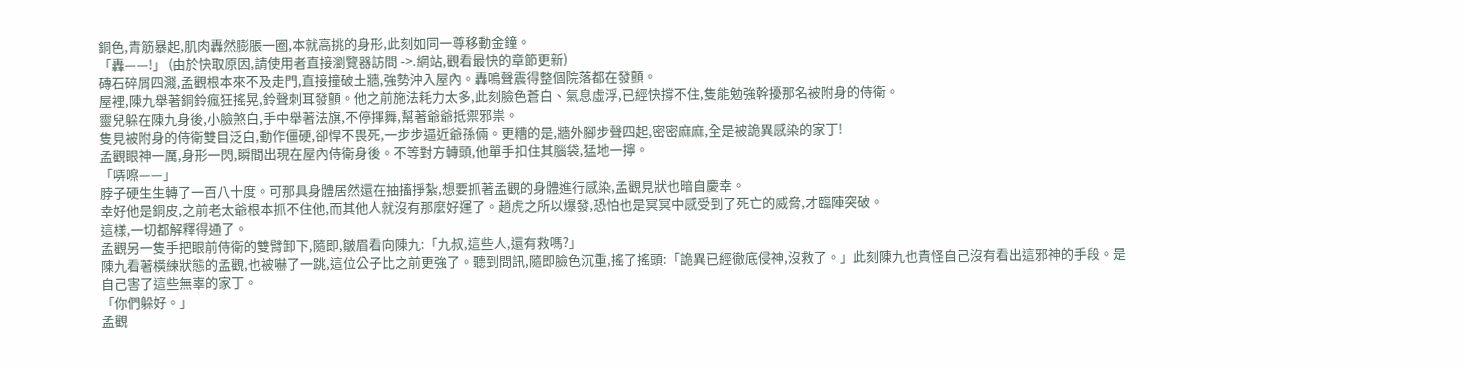銅色,青筋暴起,肌肉轟然膨脹一圈,本就高挑的身形,此刻如同一尊移動金鐘。
「轟——!」 (由於快取原因,請使用者直接瀏覽器訪問 ->.網站,觀看最快的章節更新)
磚石碎屑四濺,孟觀根本來不及走門,直接撞破土牆,強勢沖入屋內。轟鳴聲震得整個院落都在發顫。
屋裡,陳九舉著銅鈴瘋狂搖晃,鈴聲刺耳發顫。他之前施法耗力太多,此刻臉色蒼白、氣息虛浮,已經快撐不住,隻能勉強幹擾那名被附身的侍衛。
靈兒躲在陳九身後,小臉煞白,手中舉著法旗,不停揮舞,幫著爺爺抵禦邪祟。
隻見被附身的侍衛雙目泛白,動作僵硬,卻悍不畏死,一步步逼近爺孫倆。更糟的是,牆外腳步聲四起,密密麻麻,全是被詭異感染的家丁!
孟觀眼神一厲,身形一閃,瞬間出現在屋內侍衛身後。不等對方轉頭,他單手扣住其腦袋,猛地一擰。
「哢嚓——」
脖子硬生生轉了一百八十度。可那具身體居然還在抽搐掙紮,想要抓著孟觀的身體進行感染,孟觀見狀也暗自慶幸。
幸好他是銅皮,之前老太爺根本抓不住他,而其他人就沒有那麼好運了。趙虎之所以爆發,恐怕也是冥冥中感受到了死亡的威脅,才臨陣突破。
這樣,一切都解釋得通了。
孟觀另一隻手把眼前侍衛的雙臂卸下,隨即,皺眉看向陳九:「九叔,這些人,還有救嗎?」
陳九看著橫練狀態的孟觀,也被嚇了一跳,這位公子比之前更強了。聽到問訊,隨即臉色沉重,搖了搖頭:「詭異已經徹底侵神,沒救了。」此刻陳九也責怪自己沒有看出這邪神的手段。是自己害了這些無辜的家丁。
「你們躲好。」
孟觀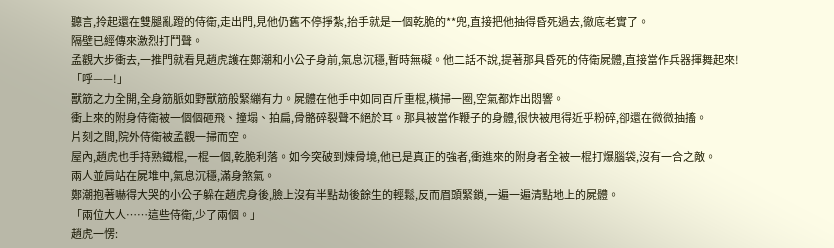聽言,拎起還在雙腿亂蹬的侍衛,走出門,見他仍舊不停掙紮,抬手就是一個乾脆的**兜,直接把他抽得昏死過去,徹底老實了。
隔壁已經傳來激烈打鬥聲。
孟觀大步衝去,一推門就看見趙虎護在鄭潮和小公子身前,氣息沉穩,暫時無礙。他二話不說,提著那具昏死的侍衛屍體,直接當作兵器揮舞起來!
「呼——!」
獸筋之力全開,全身筋脈如野獸筋般緊繃有力。屍體在他手中如同百斤重棍,橫掃一圈,空氣都炸出悶響。
衝上來的附身侍衛被一個個砸飛、撞塌、拍扁,骨骼碎裂聲不絕於耳。那具被當作鞭子的身體,很快被甩得近乎粉碎,卻還在微微抽搐。
片刻之間,院外侍衛被孟觀一掃而空。
屋內,趙虎也手持熟鐵棍,一棍一個,乾脆利落。如今突破到煉骨境,他已是真正的強者,衝進來的附身者全被一棍打爆腦袋,沒有一合之敵。
兩人並肩站在屍堆中,氣息沉穩,滿身煞氣。
鄭潮抱著嚇得大哭的小公子躲在趙虎身後,臉上沒有半點劫後餘生的輕鬆,反而眉頭緊鎖,一遍一遍清點地上的屍體。
「兩位大人……這些侍衛,少了兩個。」
趙虎一愣: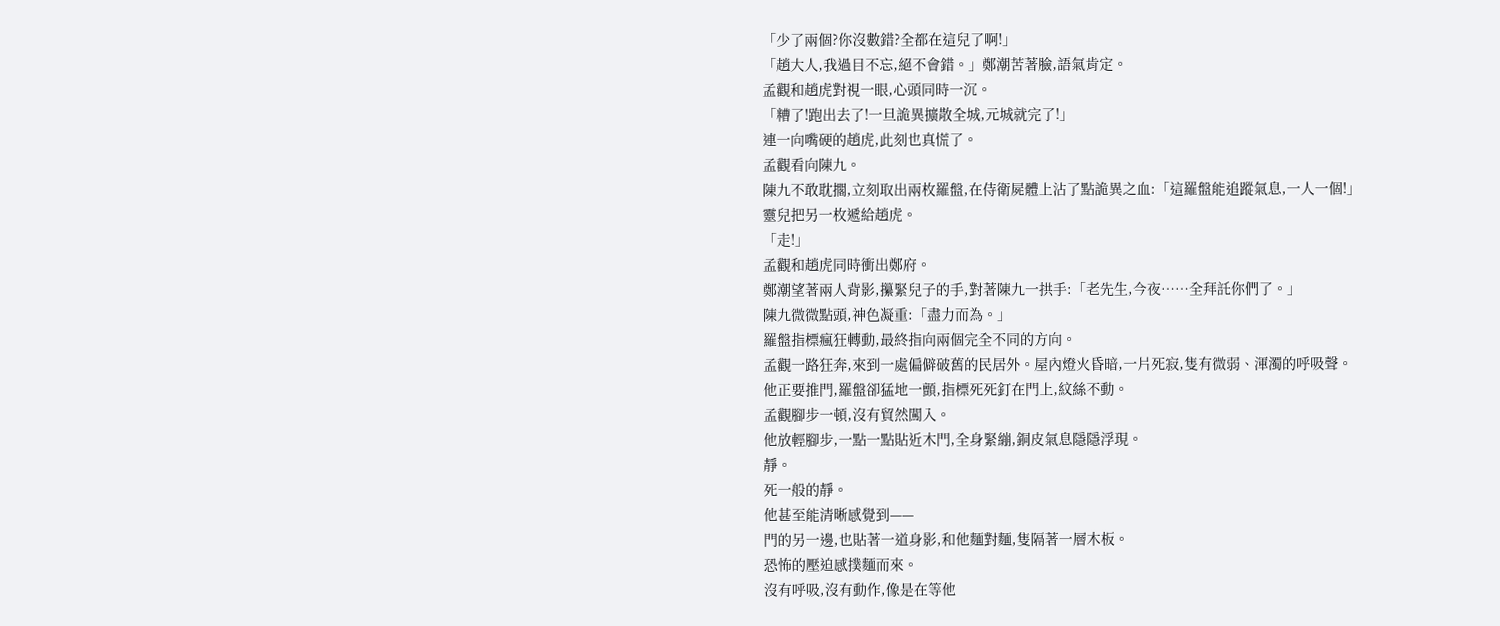「少了兩個?你沒數錯?全都在這兒了啊!」
「趙大人,我過目不忘,絕不會錯。」鄭潮苦著臉,語氣肯定。
孟觀和趙虎對視一眼,心頭同時一沉。
「糟了!跑出去了!一旦詭異擴散全城,元城就完了!」
連一向嘴硬的趙虎,此刻也真慌了。
孟觀看向陳九。
陳九不敢耽擱,立刻取出兩枚羅盤,在侍衛屍體上沾了點詭異之血:「這羅盤能追蹤氣息,一人一個!」
靈兒把另一枚遞給趙虎。
「走!」
孟觀和趙虎同時衝出鄭府。
鄭潮望著兩人背影,攥緊兒子的手,對著陳九一拱手:「老先生,今夜……全拜託你們了。」
陳九微微點頭,神色凝重:「盡力而為。」
羅盤指標瘋狂轉動,最終指向兩個完全不同的方向。
孟觀一路狂奔,來到一處偏僻破舊的民居外。屋內燈火昏暗,一片死寂,隻有微弱、渾濁的呼吸聲。
他正要推門,羅盤卻猛地一顫,指標死死釘在門上,紋絲不動。
孟觀腳步一頓,沒有貿然闖入。
他放輕腳步,一點一點貼近木門,全身緊繃,銅皮氣息隱隱浮現。
靜。
死一般的靜。
他甚至能清晰感覺到——
門的另一邊,也貼著一道身影,和他麵對麵,隻隔著一層木板。
恐怖的壓迫感撲麵而來。
沒有呼吸,沒有動作,像是在等他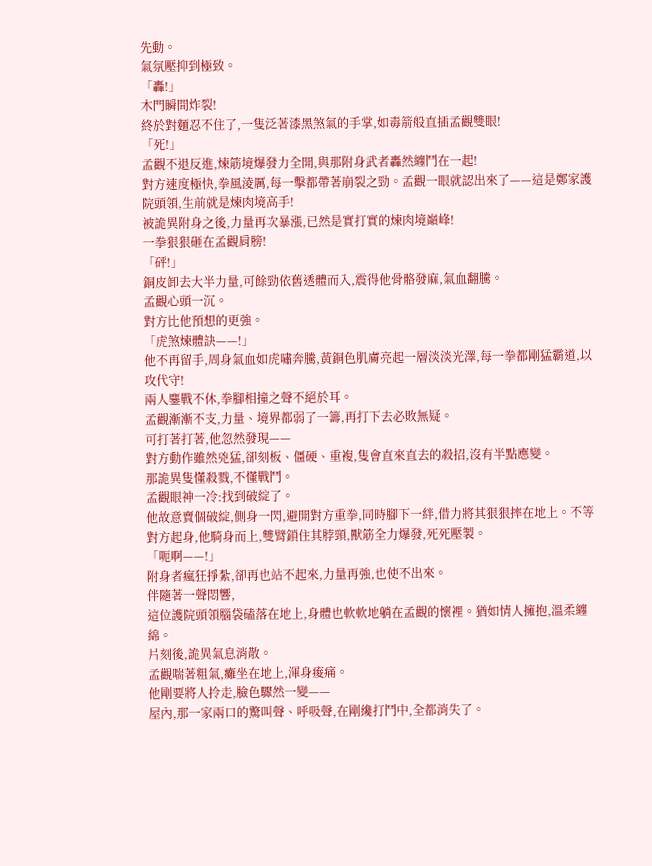先動。
氣氛壓抑到極致。
「轟!」
木門瞬間炸裂!
終於對麵忍不住了,一隻泛著漆黑煞氣的手掌,如毒箭般直插孟觀雙眼!
「死!」
孟觀不退反進,煉筋境爆發力全開,與那附身武者轟然纏鬥在一起!
對方速度極快,拳風淩厲,每一擊都帶著崩裂之勁。孟觀一眼就認出來了——這是鄭家護院頭領,生前就是煉肉境高手!
被詭異附身之後,力量再次暴漲,已然是實打實的煉肉境巔峰!
一拳狠狠砸在孟觀肩膀!
「砰!」
銅皮卸去大半力量,可餘勁依舊透體而入,震得他骨骼發麻,氣血翻騰。
孟觀心頭一沉。
對方比他預想的更強。
「虎煞煉體訣——!」
他不再留手,周身氣血如虎嘯奔騰,黃銅色肌膚亮起一層淡淡光澤,每一拳都剛猛霸道,以攻代守!
兩人鏖戰不休,拳腳相撞之聲不絕於耳。
孟觀漸漸不支,力量、境界都弱了一籌,再打下去必敗無疑。
可打著打著,他忽然發現——
對方動作雖然兇猛,卻刻板、僵硬、重複,隻會直來直去的殺招,沒有半點應變。
那詭異隻懂殺戮,不懂戰鬥。
孟觀眼神一冷:找到破綻了。
他故意賣個破綻,側身一閃,避開對方重拳,同時腳下一絆,借力將其狠狠摔在地上。不等對方起身,他騎身而上,雙臂鎖住其脖頸,獸筋全力爆發,死死壓製。
「呃啊——!」
附身者瘋狂掙紮,卻再也站不起來,力量再強,也使不出來。
伴隨著一聲悶響,
這位護院頭領腦袋磕落在地上,身體也軟軟地躺在孟觀的懷裡。猶如情人擁抱,溫柔纏綿。
片刻後,詭異氣息消散。
孟觀喘著粗氣,癱坐在地上,渾身痠痛。
他剛要將人拎走,臉色驟然一變——
屋內,那一家兩口的驚叫聲、呼吸聲,在剛纔打鬥中,全都消失了。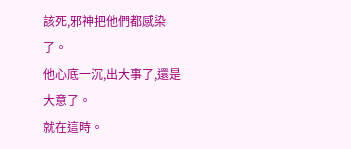該死,邪神把他們都感染了。
他心底一沉,出大事了,還是大意了。
就在這時。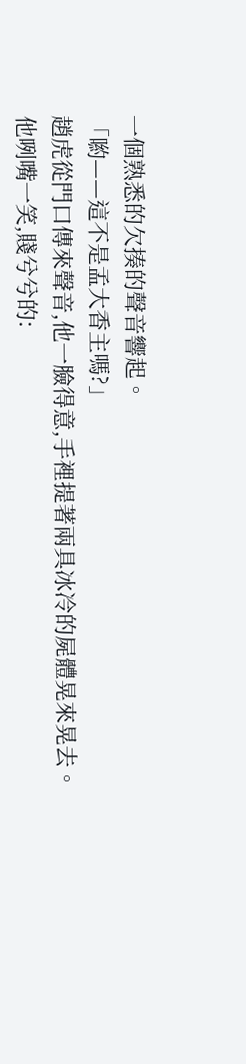一個熟悉的欠揍的聲音響起。
「喲——這不是孟大香主嗎?」
趙虎從門口傳來聲音,他一臉得意,手裡提著兩具冰冷的屍體晃來晃去。
他咧嘴一笑,賤兮兮的: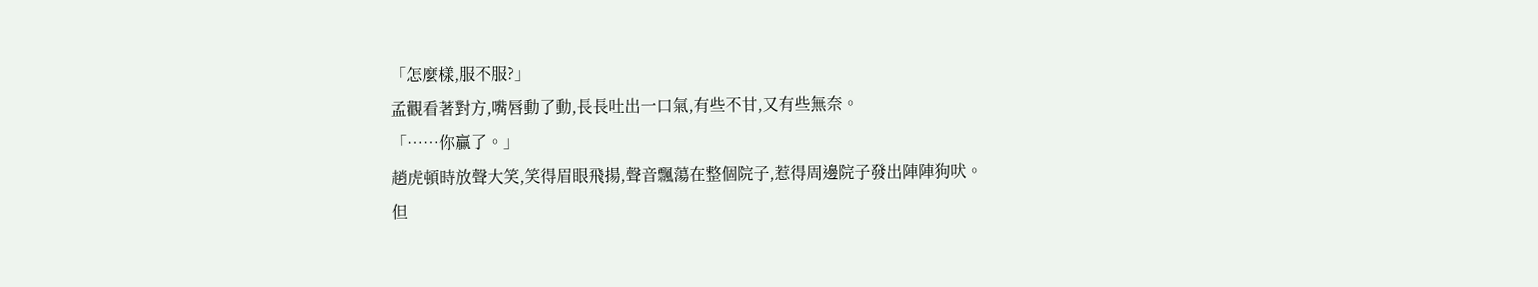「怎麼樣,服不服?」
孟觀看著對方,嘴唇動了動,長長吐出一口氣,有些不甘,又有些無奈。
「……你贏了。」
趙虎頓時放聲大笑,笑得眉眼飛揚,聲音飄蕩在整個院子,惹得周邊院子發出陣陣狗吠。
但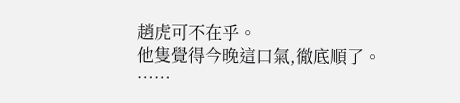趙虎可不在乎。
他隻覺得今晚這口氣,徹底順了。
……